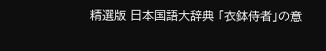精選版 日本国語大辞典 「衣鉢侍者」の意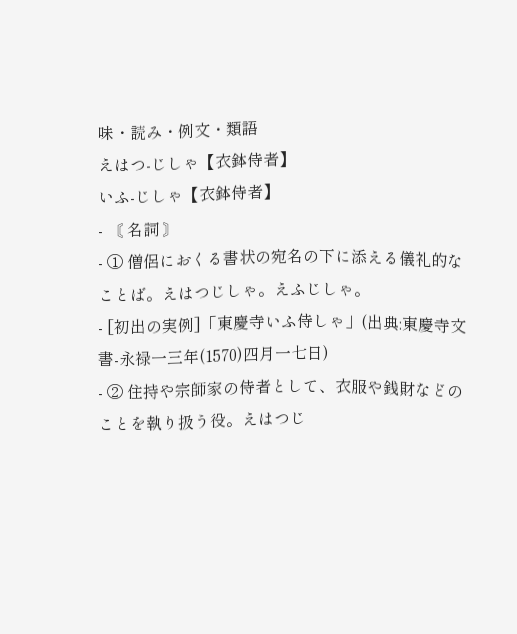味・読み・例文・類語
えはつ‐じしゃ【衣鉢侍者】
いふ‐じしゃ【衣鉢侍者】
- 〘 名詞 〙
- ① 僧侶におくる書状の宛名の下に添える儀礼的なことば。えはつじしゃ。えふじしゃ。
- [初出の実例]「東慶寺いふ侍しゃ」(出典:東慶寺文書‐永禄一三年(1570)四月一七日)
- ② 住持や宗師家の侍者として、衣服や銭財などのことを執り扱う役。えはつじ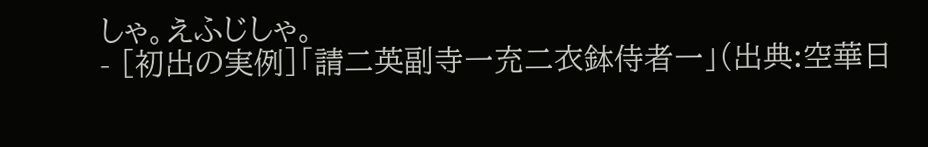しゃ。えふじしゃ。
- [初出の実例]「請二英副寺一充二衣鉢侍者一」(出典:空華日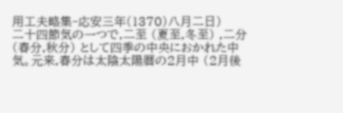用工夫略集‐応安三年(1370)八月二日)
二十四節気の一つで,二至 (夏至,冬至) ,二分 (春分,秋分) として四季の中央におかれた中気。元来,春分は太陰太陽暦の2月中 (2月後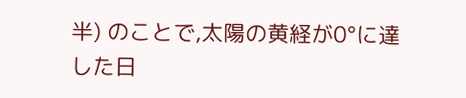半) のことで,太陽の黄経が0°に達した日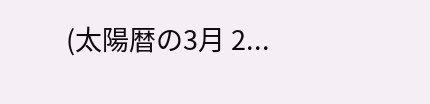(太陽暦の3月 2...